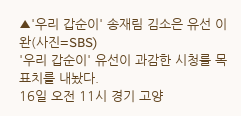▲'우리 갑순이' 송재림 김소은 유선 이완(사진=SBS)
'우리 갑순이' 유선이 과감한 시청률 목표치를 내놨다.
16일 오전 11시 경기 고양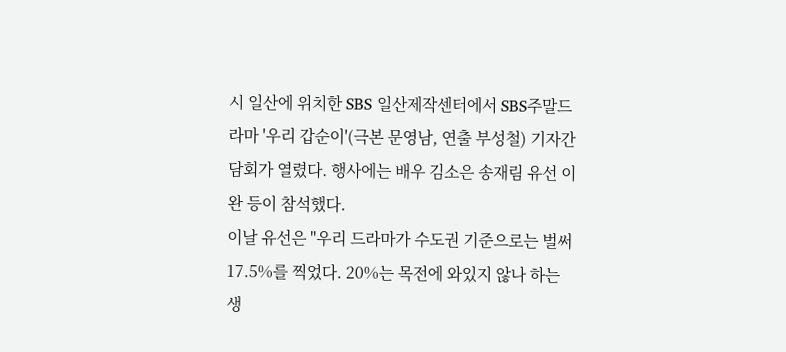시 일산에 위치한 SBS 일산제작센터에서 SBS주말드라마 '우리 갑순이'(극본 문영남, 연출 부성철) 기자간담회가 열렸다. 행사에는 배우 김소은 송재림 유선 이완 등이 참석했다.
이날 유선은 "우리 드라마가 수도권 기준으로는 벌써 17.5%를 찍었다. 20%는 목전에 와있지 않나 하는 생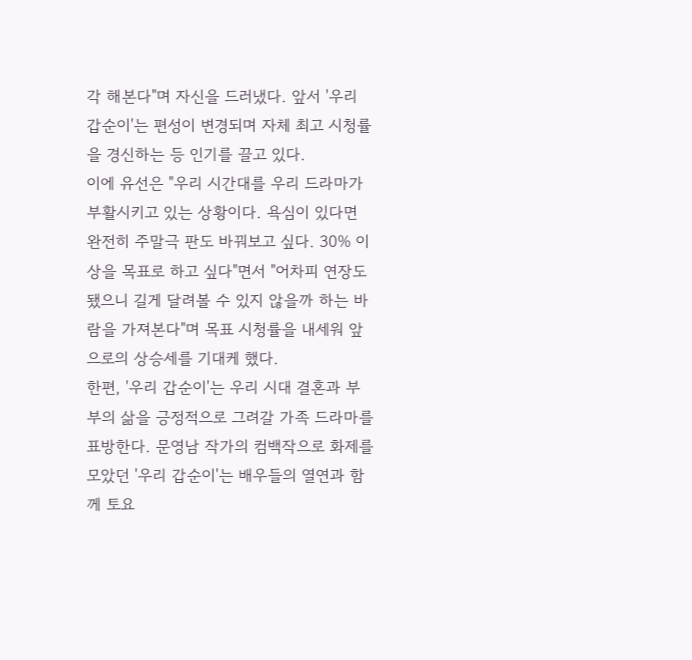각 해본다"며 자신을 드러냈다. 앞서 '우리 갑순이'는 편성이 변경되며 자체 최고 시청률을 경신하는 등 인기를 끌고 있다.
이에 유선은 "우리 시간대를 우리 드라마가 부활시키고 있는 상황이다. 욕심이 있다면 완전히 주말극 판도 바꿔보고 싶다. 30% 이상을 목표로 하고 싶다"면서 "어차피 연장도 됐으니 길게 달려볼 수 있지 않을까 하는 바람을 가져본다"며 목표 시청률을 내세워 앞으로의 상승세를 기대케 했다.
한편, '우리 갑순이'는 우리 시대 결혼과 부부의 삶을 긍정적으로 그려갈 가족 드라마를 표방한다. 문영남 작가의 컴백작으로 화제를 모았던 '우리 갑순이'는 배우들의 열연과 함께 토요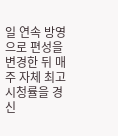일 연속 방영으로 편성을 변경한 뒤 매 주 자체 최고 시청률을 경신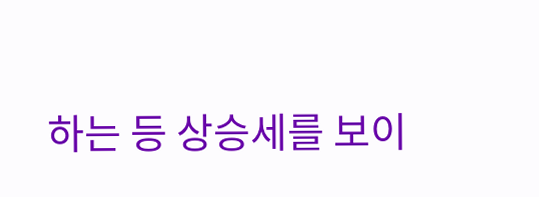하는 등 상승세를 보이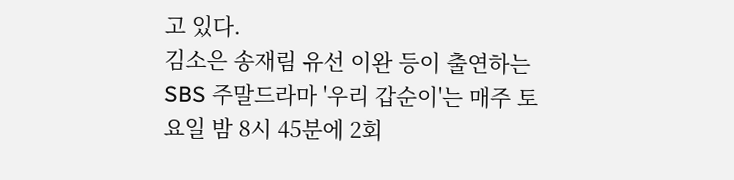고 있다.
김소은 송재림 유선 이완 등이 출연하는 SBS 주말드라마 '우리 갑순이'는 매주 토요일 밤 8시 45분에 2회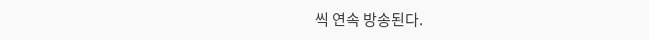씩 연속 방송된다.